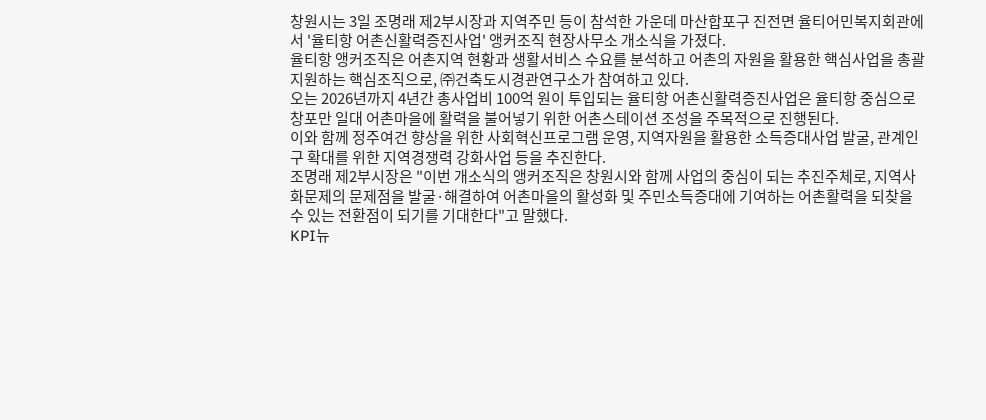창원시는 3일 조명래 제2부시장과 지역주민 등이 참석한 가운데 마산합포구 진전면 율티어민복지회관에서 '율티항 어촌신활력증진사업' 앵커조직 현장사무소 개소식을 가졌다.
율티항 앵커조직은 어촌지역 현황과 생활서비스 수요를 분석하고 어촌의 자원을 활용한 핵심사업을 총괄 지원하는 핵심조직으로, ㈜건축도시경관연구소가 참여하고 있다.
오는 2026년까지 4년간 총사업비 100억 원이 투입되는 율티항 어촌신활력증진사업은 율티항 중심으로 창포만 일대 어촌마을에 활력을 불어넣기 위한 어촌스테이션 조성을 주목적으로 진행된다.
이와 함께 정주여건 향상을 위한 사회혁신프로그램 운영, 지역자원을 활용한 소득증대사업 발굴, 관계인구 확대를 위한 지역경쟁력 강화사업 등을 추진한다.
조명래 제2부시장은 "이번 개소식의 앵커조직은 창원시와 함께 사업의 중심이 되는 추진주체로, 지역사화문제의 문제점을 발굴·해결하여 어촌마을의 활성화 및 주민소득증대에 기여하는 어촌활력을 되찾을 수 있는 전환점이 되기를 기대한다"고 말했다.
KPI뉴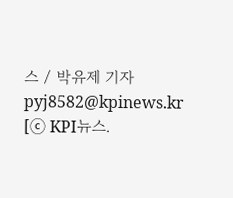스 / 박유제 기자 pyj8582@kpinews.kr
[ⓒ KPI뉴스.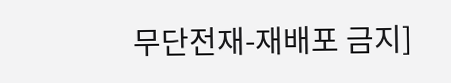무단전재-재배포 금지]